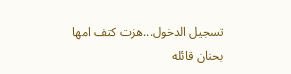تسجيل الدخول...هزت كتف امها بحنان قائله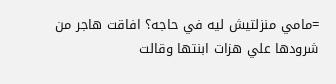=مامي منزلتيش ليه في حاجه؟ افاقت هاجر من شرودها علي هزات ابنتها وقالت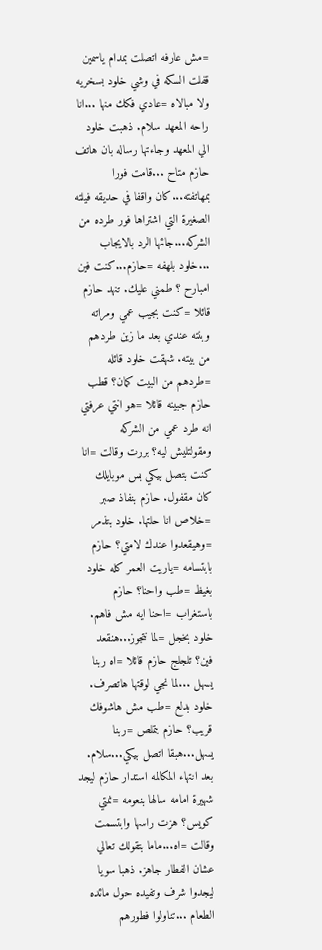=مش عارفه اتصلت بمدام ياسمين قفلت السكه في وشي خلود بسخريه ولا مبالاه =عادي فكك منها ...انا راحه المعهد سلام. ذهبت خلود الي المعهد وجاءتها رساله بان هاتف حازم متاح ...قامت فورا بمهاتفته...كان واقفا في حديقه فيلته الصغيرة التي اشتراها فور طرده من الشركه...جائها الرد بالايجاب ...خلود بلهفه =حازم...كنت فين امبارح ؟ طمني عليك. تنهد حازم قائلا =كنت بجيب عمي ومراته وبنته عندي بعد ما زين طردهم من بيته. شهقت خلود قائله =طردهم من البيت كمان؟ قطب حازم جبينه قائلا =هو انتي عرفتي انه طرد عمي من الشركه ومقولتليش ليه؟ بررت وقالت =انا كنت بتصل بيكي بس موبايلك كان مقفول. حازم بنفاذ صبر =خلاص انا حلتها. خلود بتذمر =وهيقعدوا عندك لامتي؟ حازم بابتسامه =ياريت العمر كله خلود بغيظ =طب واحنا؟ حازم باستغراب =احنا ايه مش فاهم. خلود بخجل =لما نتجوز...هنقعد فين؟ تلجلج حازم قائلا =اه ربنا يسهل ...لما نجي لوقتها هاتصرف. خلود بدلع =طب مش هاشوفك قريب؟ حازم بتملص =ربنا يسهل...هبقا اتصل بيكي...سلام. بعد انتهاء المكالمه استدار حازم ليجد شهيرة امامه سالها بنعومه =نمتي كويس؟ هزت راسها وابتسمت وقالت =اه...ماما بتقولك تعالي عشان الفطار جاهز. ذهبا سويا ليجدوا شرف وتفيده حول مائده الطعام ...تناولوا فطورهم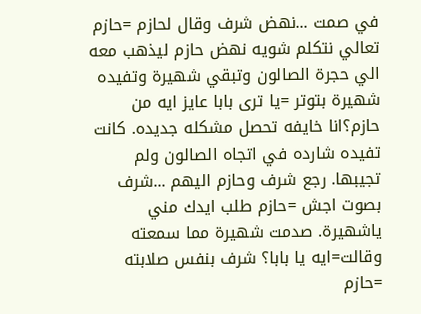في صمت ...نهض شرف وقال لحازم =حازم تعالي نتكلم شويه نهض حازم ليذهب معه الي حجرة الصالون وتبقي شهيرة وتفيده شهيرة بتوتر =يا ترى بابا عايز ايه من حازم؟انا خايفه تحصل مشكله جديده. كانت تفيده شارده في اتجاه الصالون ولم تجيبها. رجع شرف وحازم اليهم ...شرف بصوت اجش =حازم طلب ايدك مني ياشهيرة. صدمت شهيرة مما سمعته وقالت=ايه يا بابا؟ شرف بنفس صلابته =حازم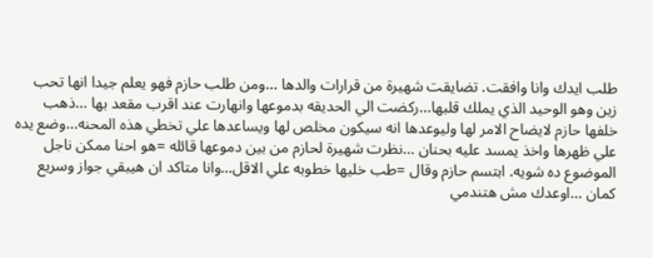طلب ايدك وانا وافقت. تضايقت شهيرة من قرارات والدها ...ومن طلب حازم فهو يعلم جيدا انها تحب زين وهو الوحيد الذي يملك قلبها...ركضت الي الحديقه بدموعها وانهارت عند اقرب مقعد بها ...ذهب خلفها حازم لايضاح الامر لها وليوعدها انه سيكون مخلص لها ويساعدها علي تخطي هذه المحنه...وضع يده علي ظهرها واخذ يمسد عليه بحنان ...نظرت شهيرة لحازم من بين دموعها قائله =هو احنا ممكن ناجل الموضوع ده شويه. ابتسم حازم وقال =طب خليها خطوبه علي الاقل...وانا متاكد ان هيبقي جواز وسريع كمان ...اوعدك مش هتندمي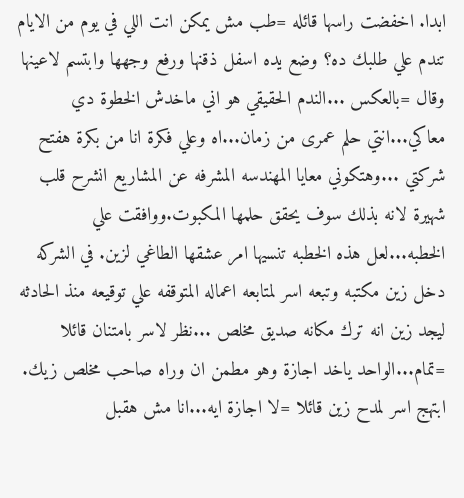ابدا. اخفضت راسها قائله =طب مش يمكن انت اللي في يوم من الايام تندم علي طلبك ده؟ وضع يده اسفل ذقنها ورفع وجهها وابتسم لاعينها وقال =بالعكس ...الندم الحقيقي هو اني ماخدش الخطوة دي معاكي...انتي حلم عمرى من زمان...اه وعلي فكرة انا من بكرة هفتح شركتي ...وهتكوني معايا المهندسه المشرفه عن المشاريع انشرح قلب شهيرة لانه بذلك سوف يحقق حلمها المكبوت.ووافقت علي الخطبه...لعل هذه الخطبه تنسيها امر عشقها الطاغي لزين. في الشركه دخل زين مكتبه وتبعه اسر لمتابعه اعماله المتوقفه علي توقيعه منذ الحادثه ليجد زين انه ترك مكانه صديق مخلص ...نظر لاسر بامتنان قائلا =تمام...الواحد ياخد اجازة وهو مطمن ان وراه صاحب مخلص زيك. ابتهج اسر لمدح زين قائلا =لا اجازة ايه...انا مش هقبل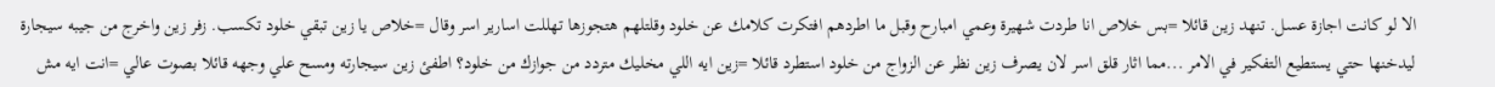الا لو كانت اجازة عسل. تنهد زين قائلا =بس خلاص انا طردت شهيرة وعمي امبارح وقبل ما اطردهم افتكرت كلامك عن خلود وقلتلهم هتجوزها تهللت اسارير اسر وقال =خلاص يا زين تبقي خلود تكسب. زفر زين واخرج من جيبه سيجارة ليدخنها حتي يستطيع التفكير في الامر ...مما اثار قلق اسر لان يصرف زين نظر عن الزواج من خلود استطرد قائلا =زين ايه اللي مخليك متردد من جوازك من خلود؟ اطفئ زين سيجارته ومسح علي وجهه قائلا بصوت عالي =انت ايه مش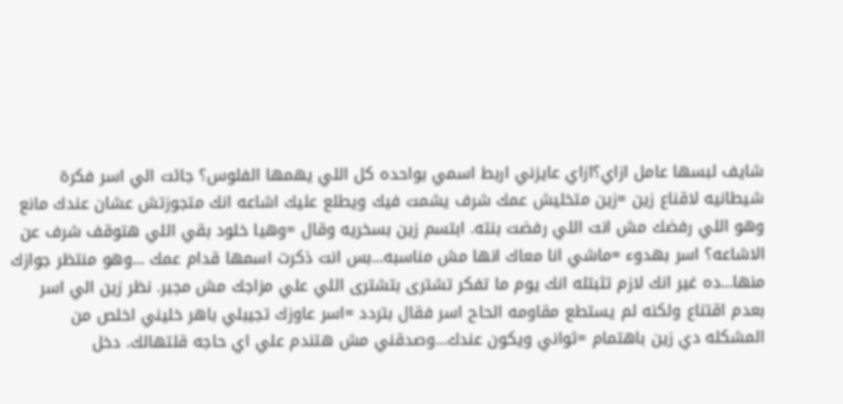شايف لبسها عامل ازاي؟ازاي عايزني اربط اسمي بواحده كل اللي يهمها الفلوس؟ جائت الي اسر فكرة شيطانيه لاقناع زين =زين متخليش عمك شرف يشمت فيك ويطلع عليك اشاعه انك متجوزتش عشان عندك مانع وهو اللي رفضك مش انت اللي رفضت بنته. ابتسم زين بسخريه وقال =وهيا خلود بقي اللي هتوقف شرف عن الاشاعه؟ اسر بهدوء =ماشي انا معاك انها مش مناسبه...بس انت ذكرت اسمها قدام عمك ...وهو منتظر جوازك منها...ده غير انك لازم تثبتله انك يوم ما تفكر تشترى بتشترى اللي علي مزاجك مش مجبر. نظر زين الي اسر بعدم اقتناع ولكنه لم يستطع مقاومه الحاح اسر فقال بتردد =اسر عاوزك تجيبلي باهر خليني اخلص من المشكله دي زين باهتمام =ثواني ويكون عندك...وصدقني مش هتندم علي اي حاجه قلتهالك. دخل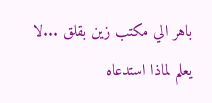باهر الي مكتب زين بقلق ...لا يعلم لماذا استدعاه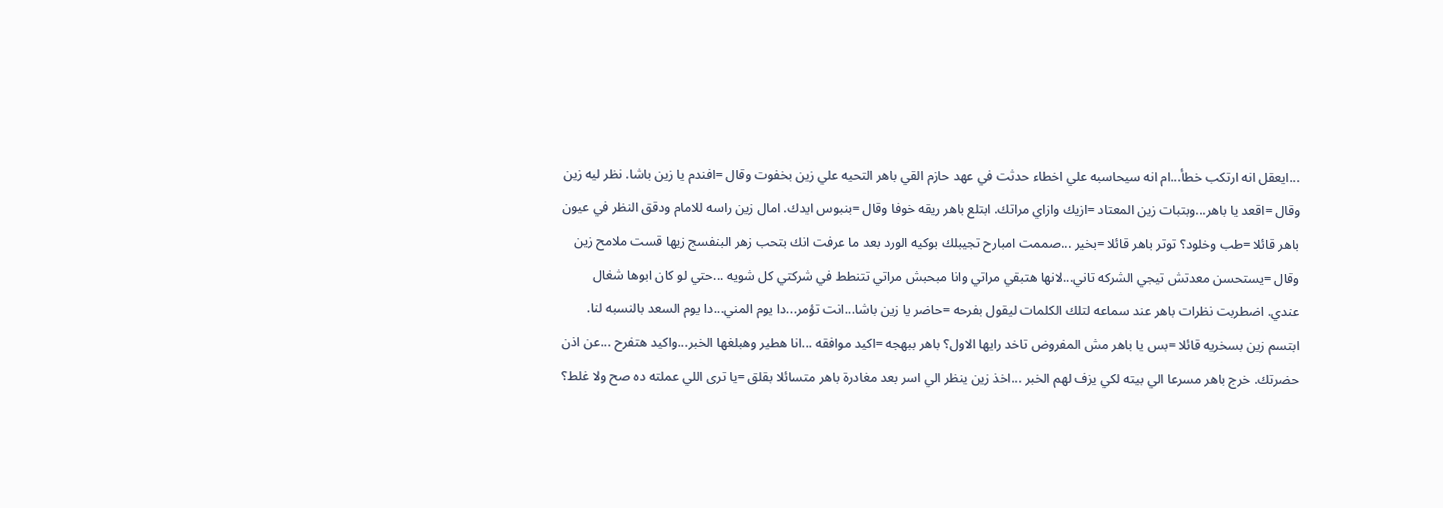...ايعقل انه ارتكب خطأ...ام انه سيحاسبه علي اخطاء حدثت في عهد حازم القي باهر التحيه علي زين بخفوت وقال =افندم يا زين باشا. نظر ليه زين وقال =اقعد يا باهر...وبتبات زين المعتاد =ازيك وازاي مراتك. ابتلع باهر ريقه خوفا وقال =بنبوس ايدك. امال زين راسه للامام ودقق النظر في عيون باهر قائلا =طب وخلود؟ توتر باهر قائلا =بخير ...صممت امبارح تجيبلك بوكيه الورد بعد ما عرفت انك بتحب زهر البنفسج زيها قست ملامح زين وقال =يستحسن معدتش تيجي الشركه تاني...لانها هتبقي مراتي وانا مبحبش مراتي تتنطط في شركتي كل شويه ...حتي لو كان ابوها شغال عندي. اضطربت نظرات باهر عند سماعه لتلك الكلمات ليقول بفرحه =حاضر يا زين باشا...انت تؤمر...دا يوم المني...دا يوم السعد بالنسبه لنا. ابتسم زين بسخريه قائلا =بس يا باهر مش المفروض تاخد رايها الاول؟ باهر ببهجه =اكيد موافقه ...انا هطير وهبلغها الخبر...واكيد هتفرح ...عن اذن حضرتك. خرج باهر مسرعا الي بيته لكي يزف لهم الخبر ...اخذ زين ينظر الي اسر بعد مغادرة باهر متسائلا بقلق =يا ترى اللي عملته ده صح ولا غلط؟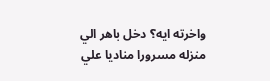واخرته ايه؟ دخل باهر الي منزله مسرورا مناديا علي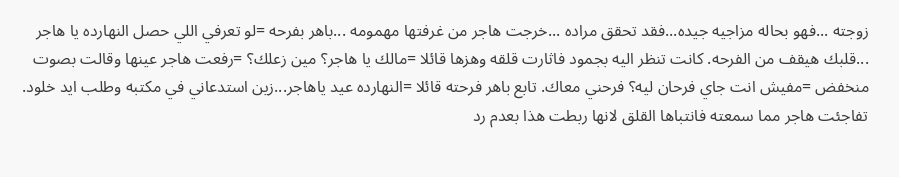زوجته ...فهو بحاله مزاجيه جيده...فقد تحقق مراده ...خرجت هاجر من غرفتها مهمومه ...باهر بفرحه =لو تعرفي اللي حصل النهارده يا هاجر ...قلبك هيقف من الفرحه. كانت تنظر اليه بجمود فاثارت قلقه وهزها قائلا =مالك يا هاجر؟ مين زعلك؟ =رفعت هاجر عينها وقالت بصوت منخفض =مفيش انت جاي فرحان ليه؟ فرحني معاك. تابع باهر فرحته قائلا =النهارده عيد ياهاجر...زين استدعاني في مكتبه وطلب ايد خلود. تفاجئت هاجر مما سمعته فانتباها القلق لانها ربطت هذا بعدم رد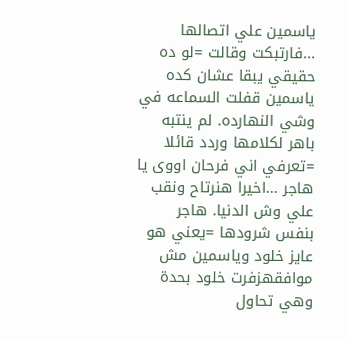ياسمين علي اتصالها ...فارتبكت وقالت =لو ده حقيقي يبقا عشان كده ياسمين قفلت السماعه في وشي النهارده. لم ينتبه باهر لكلامها وردد قائلا =تعرفي اني فرحان اووى يا هاجر ...اخيرا هنرتاح ونقب علي وش الدنيا. هاجر بنفس شرودها =يعني هو عايز خلود وياسمين مش موافقهزفرت خلود بحدة وهي تحاول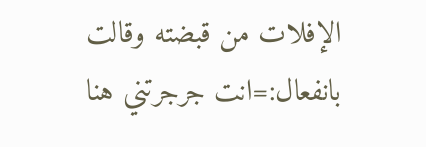الإفلات من قبضته وقالت بانفعال:=انت جرجرتني هنا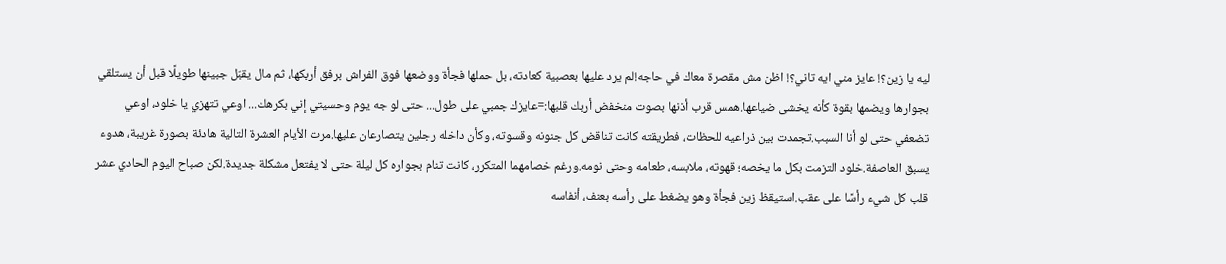ليه يا زين؟! عايز مني ايه تاني؟! اظن مش مقصرة معاك في حاجه!لم يرد عليها بعصبية كعادته، بل حملها فجأة ووضعها فوق الفراش برفق أربكها، ثم مال يقبّل جبينها طويلًا قبل أن يستلقي بجوارها ويضمها بقوة كأنه يخشى ضياعها.همس قرب أذنها بصوت منخفض أربك قلبها:=عايزك جمبي على طول... حتى لو جه يوم وحسيتي إني بكرهك... اوعي تتهزي يا خلود، اوعي تضعفي حتى لو أنا السبب.تجمدت بين ذراعيه للحظات، فطريقته كانت تناقض كل جنونه وقسوته، وكأن داخله رجلين يتصارعان عليها.مرت الأيام العشرة التالية هادئة بصورة غريبة، هدوء يسبق العاصفة.خلود التزمت بكل ما يخصه؛ قهوته، ملابسه، طعامه وحتى نومه.ورغم خصامهما المتكرر، كانت تنام بجواره كل ليلة حتى لا يفتعل مشكلة جديدة.لكن صباح اليوم الحادي عشر قلب كل شيء رأسًا على عقب.استيقظ زين فجأة وهو يضغط على رأسه بعنف، أنفاسه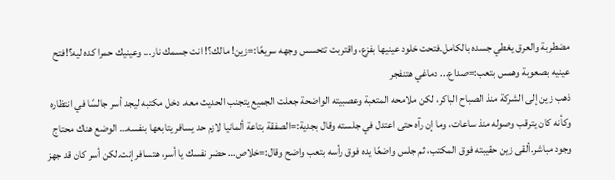مضطربة والعرق يغطي جسده بالكامل.فتحت خلود عينيها بفزع، واقتربت تتحسس وجهه سريعًا:=زين! مالك؟! انت جسمك نار... وعينيك حمرا كده ليه؟!فتح عينيه بصعوبة وهمس بتعب:=صداع... دماغي هتنفجر
ذهب زين إلى الشركة منذ الصباح الباكر، لكن ملامحه المتعبة وعصبيته الواضحة جعلت الجميع يتجنب الحديث معه. دخل مكتبه ليجد أسر جالسًا في انتظاره وكأنه كان يترقب وصوله منذ ساعات، وما إن رآه حتى اعتدل في جلسته وقال بجدية:=الصفقة بتاعة ألمانيا لازم حد يسافر يتابعها بنفسه… الوضع هناك محتاج وجود مباشر.ألقى زين حقيبته فوق المكتب، ثم جلس واضعًا يده فوق رأسه بتعب واضح وقال:=خلاص… حضر نفسك يا أسر، هتسافر إنت.لكن أسر كان قد جهز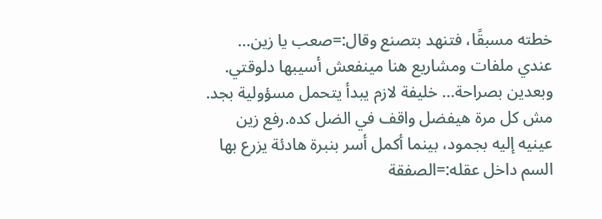خطته مسبقًا، فتنهد بتصنع وقال:=صعب يا زين… عندي ملفات ومشاريع هنا مينفعش أسيبها دلوقتي. وبعدين بصراحة… خليفة لازم يبدأ يتحمل مسؤولية بجد. مش كل مرة هيفضل واقف في الضل كده.رفع زين عينيه إليه بجمود، بينما أكمل أسر بنبرة هادئة يزرع بها السم داخل عقله:=الصفقة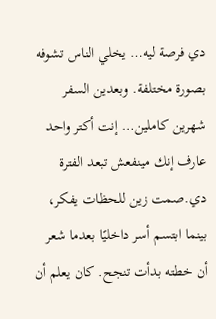دي فرصة ليه… يخلي الناس تشوفه بصورة مختلفة. وبعدين السفر شهرين كاملين… إنت أكتر واحد عارف إنك مينفعش تبعد الفترة دي.صمت زين للحظات يفكر، بينما ابتسم أسر داخليًا بعدما شعر أن خطته بدأت تنجح. كان يعلم أن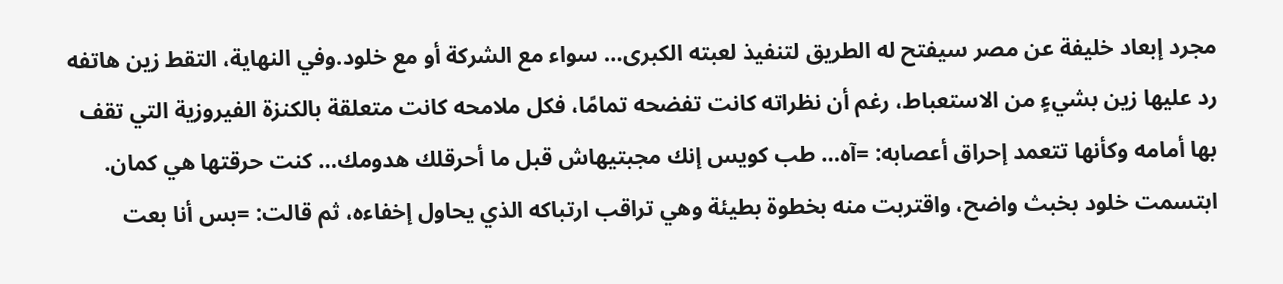مجرد إبعاد خليفة عن مصر سيفتح له الطريق لتنفيذ لعبته الكبرى… سواء مع الشركة أو مع خلود.وفي النهاية، التقط زين هاتفه
رد عليها زين بشيءٍ من الاستعباط، رغم أن نظراته كانت تفضحه تمامًا، فكل ملامحه كانت متعلقة بالكنزة الفيروزية التي تقف بها أمامه وكأنها تتعمد إحراق أعصابه: =آه… طب كويس إنك مجبتيهاش قبل ما أحرقلك هدومك… كنت حرقتها هي كمان. ابتسمت خلود بخبث واضح، واقتربت منه بخطوة بطيئة وهي تراقب ارتباكه الذي يحاول إخفاءه، ثم قالت: =بس أنا بعت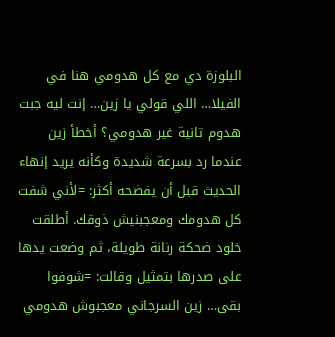البلوزة دي مع كل هدومي هنا في الفيلا… اللي قولي يا زين… إنت ليه جبت هدوم تانية غير هدومي؟ أخطأ زين عندما رد بسرعة شديدة وكأنه يريد إنهاء الحديث قبل أن يفضحه أكثر: =لأني شفت كل هدومك ومعجبنيش ذوقك. أطلقت خلود ضحكة رنانة طويلة، ثم وضعت يدها على صدرها بتمثيل وقالت: =شوفوا بقى… زين السرجاني معجبوش هدومي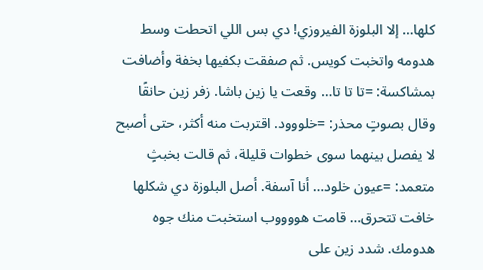كلها… إلا البلوزة الفيروزي! دي بس اللي اتحطت وسط هدومه واتخبت كويس. ثم صفقت بكفيها بخفة وأضافت بمشاكسة: =تا تا تا… وقعت يا زين باشا. زفر زين حانقًا وقال بصوتٍ محذر: =خلووود. اقتربت منه أكثر، حتى أصبح لا يفصل بينهما سوى خطوات قليلة، ثم قالت بخبثٍ متعمد: =عيون خلود… أنا آسفة. أصل البلوزة دي شكلها خافت تتحرق… قامت هووووب استخبت منك جوه هدومك. شدد زين على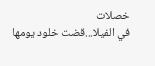خصلات
في الفيلا...قضت خلود يومها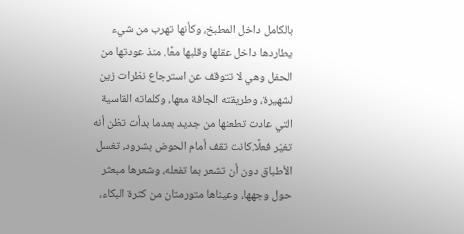بالكامل داخل المطبخ، وكأنها تهرب من شيء يطاردها داخل عقلها وقلبها معًا. منذ عودتها من الحفل وهي لا تتوقف عن استرجاع نظرات زين لشهيرة، وطريقته الجافة معها، وكلماته القاسية التي عادت تطعنها من جديد بعدما بدأت تظن أنه تغيّر فعلًا.كانت تقف أمام الحوض بشرود، تغسل الأطباق دون أن تشعر بما تفعله، وشعرها مبعثر حول وجهها، وعيناها متورمتان من كثرة البكاء،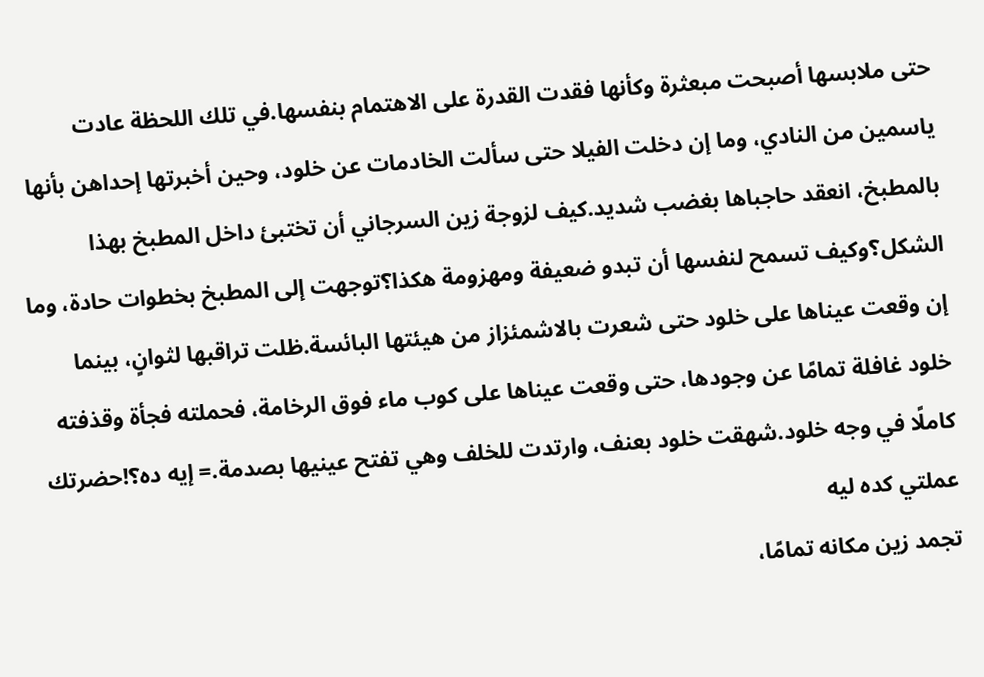حتى ملابسها أصبحت مبعثرة وكأنها فقدت القدرة على الاهتمام بنفسها.في تلك اللحظة عادت ياسمين من النادي، وما إن دخلت الفيلا حتى سألت الخادمات عن خلود، وحين أخبرتها إحداهن بأنها بالمطبخ، انعقد حاجباها بغضب شديد.كيف لزوجة زين السرجاني أن تختبئ داخل المطبخ بهذا الشكل؟وكيف تسمح لنفسها أن تبدو ضعيفة ومهزومة هكذا؟توجهت إلى المطبخ بخطوات حادة، وما إن وقعت عيناها على خلود حتى شعرت بالاشمئزاز من هيئتها البائسة.ظلت تراقبها لثوانٍ، بينما خلود غافلة تمامًا عن وجودها، حتى وقعت عيناها على كوب ماء فوق الرخامة، فحملته فجأة وقذفته كاملًا في وجه خلود.شهقت خلود بعنف، وارتدت للخلف وهي تفتح عينيها بصدمة.= إيه ده؟!حضرتك عملتي كده ليه
تجمد زين مكانه تمامًا،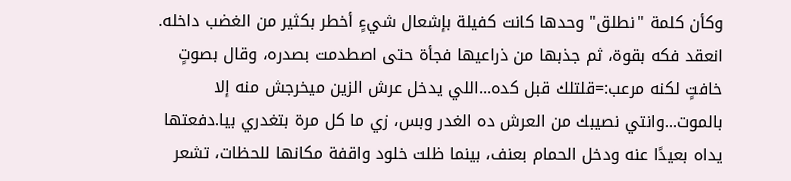وكأن كلمة "نطلق" وحدها كانت كفيلة بإشعال شيءٍ أخطر بكثير من الغضب داخله. انعقد فكه بقوة، ثم جذبها من ذراعيها فجأة حتى اصطدمت بصدره، وقال بصوتٍ خافتٍ لكنه مرعب:=قلتلك قبل كده...اللي يدخل عرش الزين ميخرجش منه إلا بالموت...وانتي نصيبك من العرش ده الغدر وبس، زي ما كل مرة بتغدري بيا.دفعتها يداه بعيدًا عنه ودخل الحمام بعنف، بينما ظلت خلود واقفة مكانها للحظات، تشعر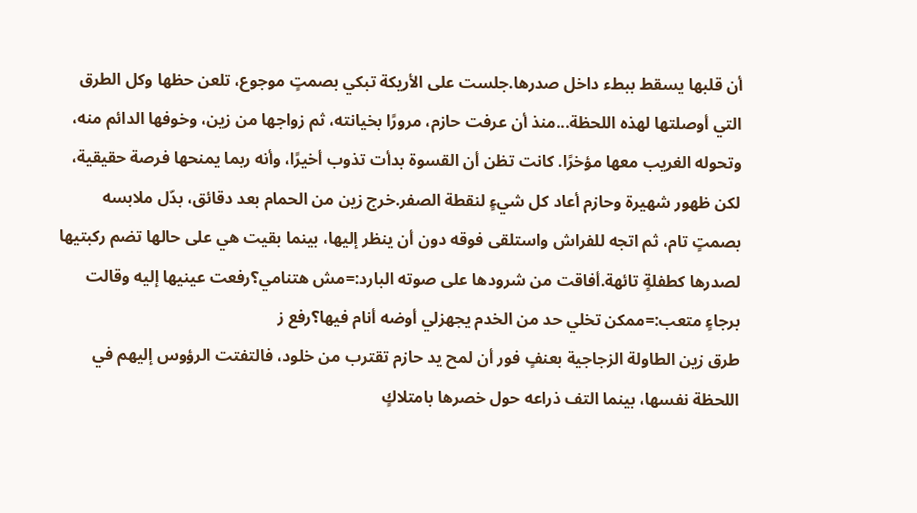أن قلبها يسقط ببطء داخل صدرها.جلست على الأريكة تبكي بصمتٍ موجوع، تلعن حظها وكل الطرق التي أوصلتها لهذه اللحظة...منذ أن عرفت حازم، مرورًا بخيانته، ثم زواجها من زين، وخوفها الدائم منه، وتحوله الغريب معها مؤخرًا. كانت تظن أن القسوة بدأت تذوب أخيرًا، وأنه ربما يمنحها فرصة حقيقية، لكن ظهور شهيرة وحازم أعاد كل شيءٍ لنقطة الصفر.خرج زين من الحمام بعد دقائق، بدّل ملابسه بصمتٍ تام، ثم اتجه للفراش واستلقى فوقه دون أن ينظر إليها، بينما بقيت هي على حالها تضم ركبتيها لصدرها كطفلةٍ تائهة.أفاقت من شرودها على صوته البارد:=مش هتنامي؟رفعت عينيها إليه وقالت برجاءٍ متعب:=ممكن تخلي حد من الخدم يجهزلي أوضه أنام فيها؟رفع ز
طرق زين الطاولة الزجاجية بعنفٍ فور أن لمح يد حازم تقترب من خلود، فالتفتت الرؤوس إليهم في اللحظة نفسها، بينما التف ذراعه حول خصرها بامتلاكٍ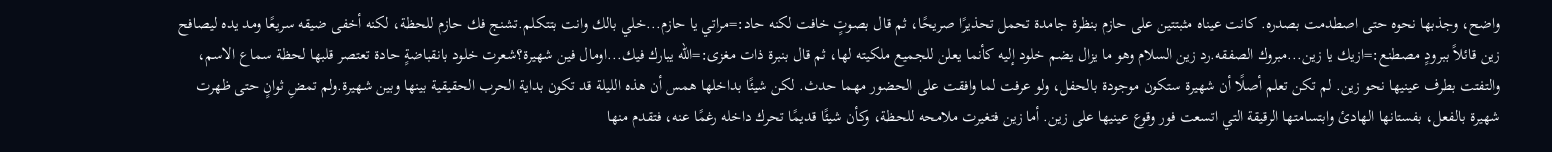واضح، وجذبها نحوه حتى اصطدمت بصدره. كانت عيناه مثبتتين على حازم بنظرة جامدة تحمل تحذيرًا صريحًا، ثم قال بصوتٍ خافت لكنه حاد:=مراتي يا حازم...خلي بالك وانت بتتكلم.تشنج فك حازم للحظة، لكنه أخفى ضيقه سريعًا ومد يده ليصافح زين قائلاً ببرودٍ مصطنع:=ازيك يا زين...مبروك الصفقه.رد زين السلام وهو ما يزال يضم خلود إليه كأنما يعلن للجميع ملكيته لها، ثم قال بنبرة ذات مغزى:=الله يبارك فيك...اومال فين شهيرة؟شعرت خلود بانقباضةٍ حادة تعتصر قلبها لحظة سماع الاسم، والتفتت بطرف عينيها نحو زين. لم تكن تعلم أصلًا أن شهيرة ستكون موجودة بالحفل، ولو عرفت لما وافقت على الحضور مهما حدث. لكن شيئًا بداخلها همس أن هذه الليلة قد تكون بداية الحرب الحقيقية بينها وبين شهيرة.ولم تمضِ ثوانٍ حتى ظهرت شهيرة بالفعل، بفستانها الهادئ وابتسامتها الرقيقة التي اتسعت فور وقوع عينيها على زين. أما زين فتغيرت ملامحه للحظة، وكأن شيئًا قديمًا تحرك داخله رغمًا عنه، فتقدم منها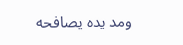ومد يده يصافحه